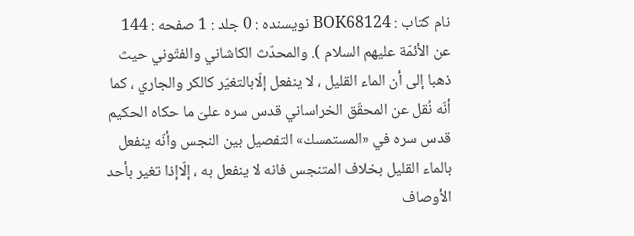نام کتاب : BOK68124 نویسنده : 0 جلد : 1 صفحه : 144
عن الأئمّة عليهم السلام ). والمحدّث الكاشاني والفتّوني حيث ذهبا إلى أن الماء القليل ، لا ينفعل إلّابالتغيّر كالكر والجاري ، كما أنّه نُقل عن المحقّق الخراساني قدس سره علىَ ما حكاه الحكيم قدس سره في «المستمسك» التفصيل بين النجس وأنّه ينفعل بالماء القليل بخلاف المتنجس فانه لا ينفعل به ، إلّاإذا تغير بأحد الأوصاف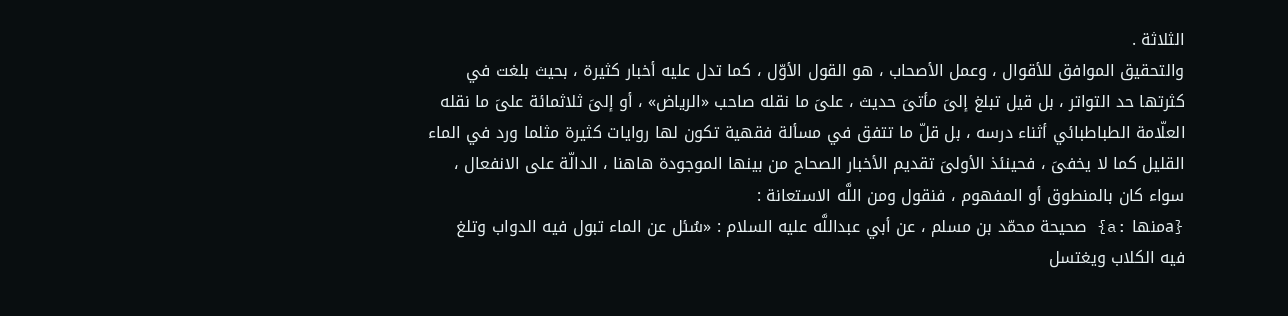الثلاثة .
والتحقيق الموافق للأقوال ، وعمل الأصحاب ، هو القول الأوّل ، كما تدل عليه أخبار كثيرة ، بحيث بلغت في كثرتها حد التواتر ، بل قيل تبلغ إلىَ مأتىَ حديث ، علىَ ما نقله صاحب «الرياض» ، أو إلىَ ثلاثمائة علىَ ما نقله العلّامة الطباطبائي أثناء درسه ، بل قلّ ما تتفق في مسألة فقهية تكون لها روايات كثيرة مثلما ورد في الماء القليل كما لا يخفىَ ، فحينئذ الأولىَ تقديم الأخبار الصحاح من بينها الموجودة هاهنا ، الدالّة على الانفعال ، سواء كان بالمنطوق أو المفهوم ، فنقول ومن اللَّه الاستعانة :
{aمنها :a} صحيحة محمّد بن مسلم ، عن أبي عبداللَّه عليه السلام : «سُئل عن الماء تبول فيه الدواب وتلغ فيه الكلاب ويغتسل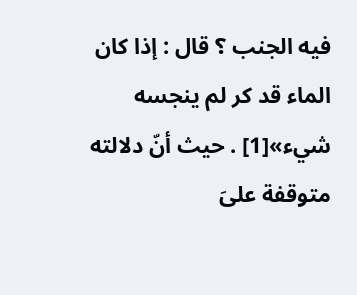فيه الجنب ؟ قال : إذا كان الماء قد كر لم ينجسه شيء»[1] . حيث أنّ دلالته متوقفة علىَ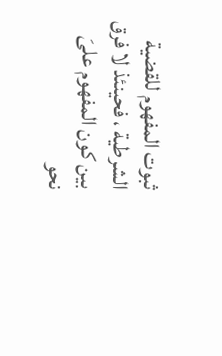ثبوت المفهوم للقضية الشرطية ، فحينئذ لا فرق بين كون المفهوم علىَ نحو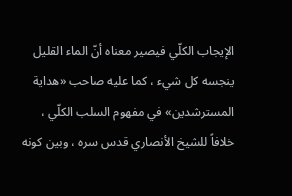الإيجاب الكلّي فيصير معناه أنّ الماء القليل ينجسه كل شيء ، كما عليه صاحب «هداية المسترشدين» في مفهوم السلب الكلّي ، خلافاً للشيخ الأنصاري قدس سره ، وبين كونه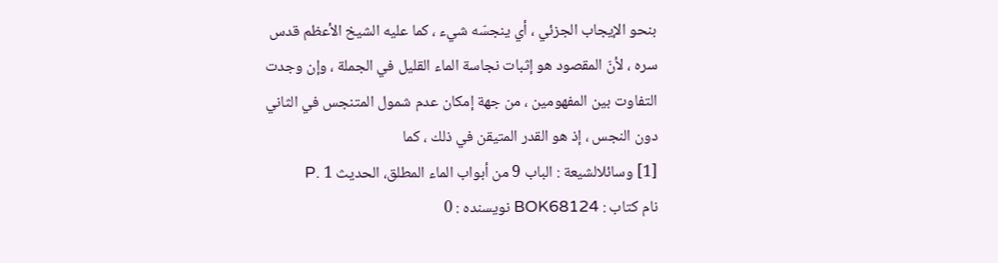بنحو الإيجاب الجزئي ، أي ينجسّه شيء ، كما عليه الشيخ الأعظم قدس سره ، لأنّ المقصود هو إثبات نجاسة الماء القليل في الجملة ، وإن وجدت التفاوت بين المفهومين ، من جهة إمكان عدم شمول المتنجس في الثاني دون النجس ، إذ هو القدر المتيقن في ذلك ، كما
[1] وسائلالشيعة : الباب 9 من أبواب الماء المطلق، الحديث 1 .P
نام کتاب : BOK68124 نویسنده : 0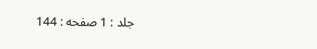جلد : 1 صفحه : 144